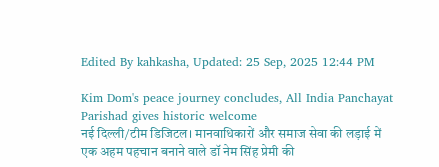Edited By kahkasha, Updated: 25 Sep, 2025 12:44 PM

Kim Dom's peace journey concludes, All India Panchayat Parishad gives historic welcome
नई दिल्ली/टीम डिजिटल। मानवाधिकारों और समाज सेवा की लड़ाई में एक अहम पहचान बनाने वाले डॉ नेम सिंह प्रेमी की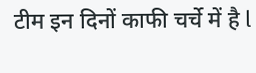टीम इन दिनों काफी चर्चे में है l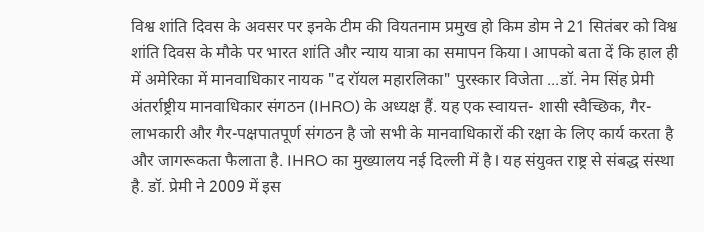विश्व शांति दिवस के अवसर पर इनके टीम की वियतनाम प्रमुख हो किम डोम ने 21 सितंबर को विश्व शांति दिवस के मौके पर भारत शांति और न्याय यात्रा का समापन किया l आपको बता दें कि हाल ही में अमेरिका में मानवाधिकार नायक "द रॉयल महारलिका" पुरस्कार विजेता ...डॉ. नेम सिंह प्रेमी अंतर्राष्ट्रीय मानवाधिकार संगठन (IHRO) के अध्यक्ष हैं. यह एक स्वायत्त- शासी स्वैच्छिक, गैर-लाभकारी और गैर-पक्षपातपूर्ण संगठन है जो सभी के मानवाधिकारों की रक्षा के लिए कार्य करता है और जागरूकता फैलाता है. IHRO का मुख्यालय नई दिल्ली में है l यह संयुक्त राष्ट्र से संबद्ध संस्था है. डॉ. प्रेमी ने 2009 में इस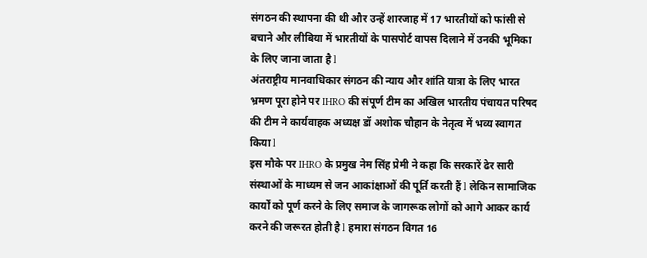संगठन की स्थापना की थी और उन्हें शारजाह में 17 भारतीयों को फांसी से बचाने और लीबिया में भारतीयों के पासपोर्ट वापस दिलाने में उनकी भूमिका के लिए जाना जाता है l
अंतराष्ट्रीय मानवाधिकार संगठन की न्याय और शांति यात्रा के लिए भारत भ्रमण पूरा होने पर IHRO की संपूर्ण टीम का अखिल भारतीय पंचायत परिषद की टीम ने कार्यवाहक अध्यक्ष डॉ अशोक चौहान के नेतृत्व में भव्य स्वागत किया l
इस मौके पर IHRO के प्रमुख नेम सिंह प्रेमी ने कहा कि सरकारें ढेर सारी संस्थाओं के माध्यम से जन आकांक्षाओं की पूर्ति करती हैं l लेकिन सामाजिक कार्यों को पूर्ण करने के लिए समाज के जागरूक लोगों को आगे आकर कार्य करने की जरूरत होती है l हमारा संगठन विगत 16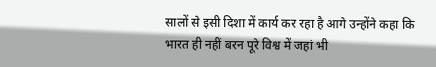सालों से इसी दिशा में कार्य कर रहा है आगे उन्होंने कहा कि भारत ही नहीं बरन पूरे विश्व में जहां भी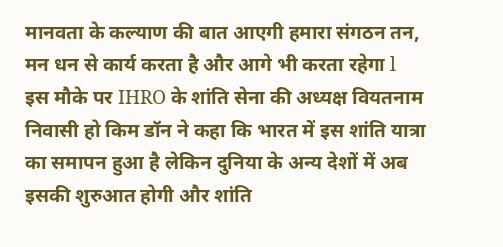मानवता के कल्याण की बात आएगी हमारा संगठन तन, मन धन से कार्य करता है और आगे भी करता रहेगा l
इस मौके पर IHRO के शांति सेना की अध्यक्ष वियतनाम निवासी हो किम डॉन ने कहा कि भारत में इस शांति यात्रा का समापन हुआ है लेकिन दुनिया के अन्य देशों में अब इसकी शुरुआत होगी और शांति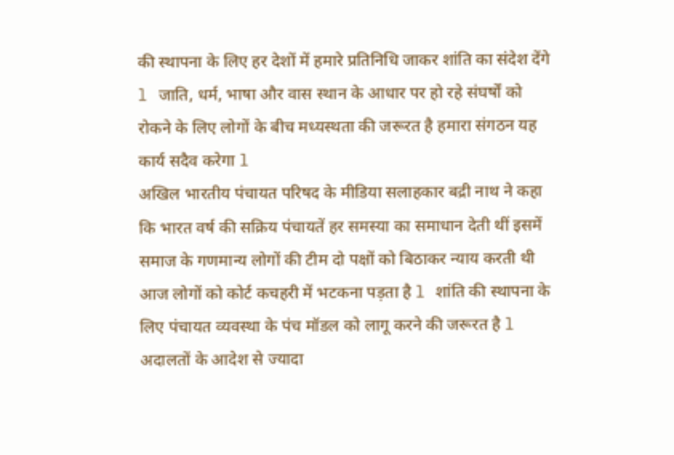की स्थापना के लिए हर देशों में हमारे प्रतिनिधि जाकर शांति का संदेश देंगे l जाति, धर्म, भाषा और वास स्थान के आधार पर हो रहे संघर्षों को रोकने के लिए लोगों के बीच मध्यस्थता की जरूरत है हमारा संगठन यह कार्य सदैव करेगा l
अखिल भारतीय पंचायत परिषद के मीडिया सलाहकार बद्री नाथ ने कहा कि भारत वर्ष की सक्रिय पंचायतें हर समस्या का समाधान देती थीं इसमें समाज के गणमान्य लोगों की टीम दो पक्षों को बिठाकर न्याय करती थी आज लोगों को कोर्ट कचहरी में भटकना पड़ता है l शांति की स्थापना के लिए पंचायत व्यवस्था के पंच मॉडल को लागू करने की जरूरत है l अदालतों के आदेश से ज्यादा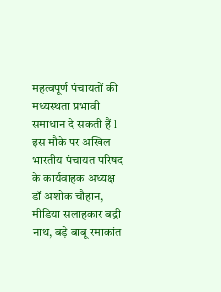महत्वपूर्ण पंचायतों की मध्यस्थता प्रभावी समाधान दे सकती हैं l
इस मौके पर अखिल भारतीय पंचायत परिषद के कार्यवाहक अध्यक्ष डॉ अशोक चौहान, मीडिया सलाहकार बद्री नाथ, बड़े बाबू रमाकांत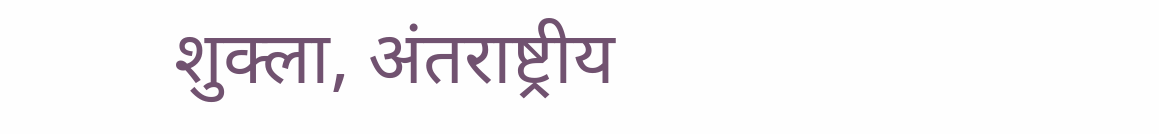शुक्ला, अंतराष्ट्रीय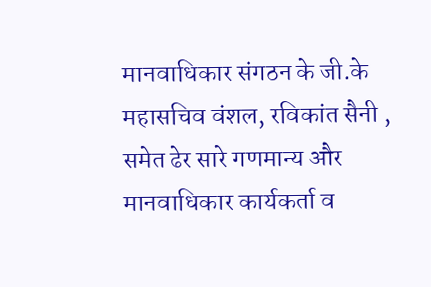मानवाधिकार संगठन के जी.के महासचिव वंशल, रविकांत सैनी , समेत ढेर सारे गणमान्य और मानवाधिकार कार्यकर्ता व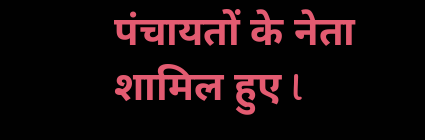पंचायतों के नेता शामिल हुए l